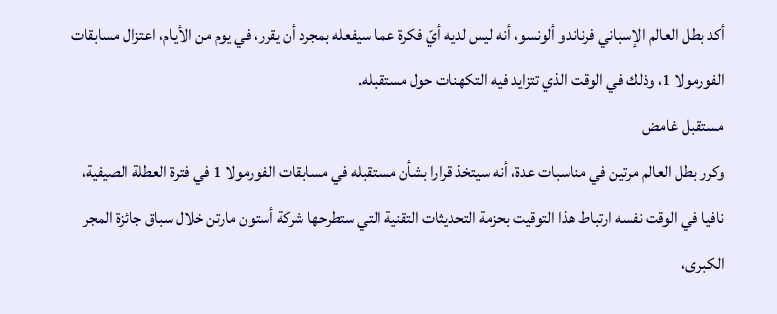أكد بطل العالم الإسباني فرناندو ألونسو، أنه ليس لديه أيّ فكرة عما سيفعله بمجرد أن يقرر، في يوم من الأيام، اعتزال مسابقات الفورمولا 1، وذلك في الوقت الذي تتزايد فيه التكهنات حول مستقبله.
مستقبل غامض
وكرر بطل العالم مرتين في مناسبات عدة، أنه سيتخذ قرارا بشأن مستقبله في مسابقات الفورمولا 1 في فترة العطلة الصيفية، نافيا في الوقت نفسه ارتباط هذا التوقيت بحزمة التحديثات التقنية التي ستطرحها شركة أستون مارتن خلال سباق جائزة المجر الكبرى،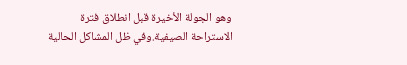وهو الجولة الأخيرة قبل انطلاق فترة الاستراحة الصيفية.وفي ظل المشاكل الحالية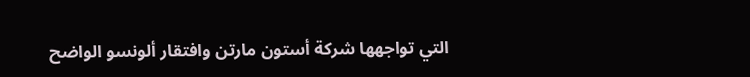التي تواجهها شركة أستون مارتن وافتقار ألونسو الواضح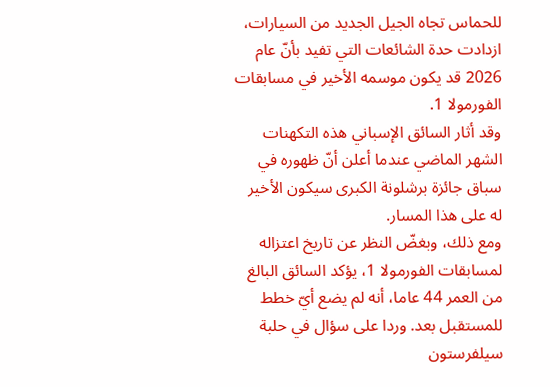للحماس تجاه الجيل الجديد من السيارات، ازدادت حدة الشائعات التي تفيد بأنّ عام 2026 قد يكون موسمه الأخير في مسابقات الفورمولا 1.
وقد أثار السائق الإسباني هذه التكهنات الشهر الماضي عندما أعلن أنّ ظهوره في سباق جائزة برشلونة الكبرى سيكون الأخير له على هذا المسار.
ومع ذلك، وبغضّ النظر عن تاريخ اعتزاله لمسابقات الفورمولا 1، يؤكد السائق البالغ من العمر 44 عاما، أنه لم يضع أيّ خطط للمستقبل بعد. وردا على سؤال في حلبة سيلفرستون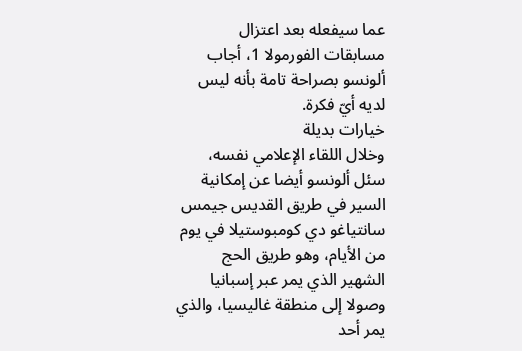عما سيفعله بعد اعتزال مسابقات الفورمولا 1، أجاب ألونسو بصراحة تامة بأنه ليس لديه أيّ فكرة.
خيارات بديلة
وخلال اللقاء الإعلامي نفسه، سئل ألونسو أيضا عن إمكانية السير في طريق القديس جيمس سانتياغو دي كومبوستيلا في يوم من الأيام، وهو طريق الحج الشهير الذي يمر عبر إسبانيا وصولا إلى منطقة غاليسيا، والذي يمر أحد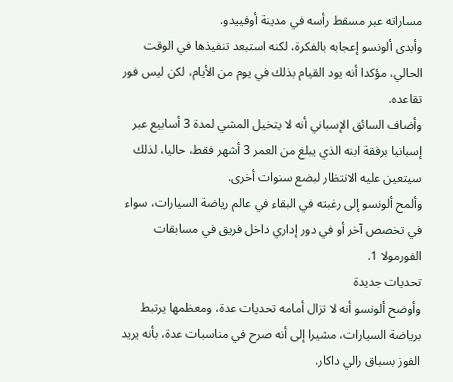مساراته عبر مسقط رأسه في مدينة أوفييدو.
وأبدى ألونسو إعجابه بالفكرة، لكنه استبعد تنفيذها في الوقت الحالي، مؤكدا أنه يود القيام بذلك في يوم من الأيام، لكن ليس فور تقاعده.
وأضاف السائق الإسباني أنه لا يتخيل المشي لمدة 3 أسابيع عبر إسبانيا برفقة ابنه الذي يبلغ من العمر 3 أشهر فقط، حاليا، لذلك سيتعين عليه الانتظار لبضع سنوات أخرى.
وألمح ألونسو إلى رغبته في البقاء في عالم رياضة السيارات، سواء في تخصص آخر أو في دور إداري داخل فريق في مسابقات الفورمولا 1.
تحديات جديدة
وأوضح ألونسو أنه لا تزال أمامه تحديات عدة، ومعظمها يرتبط برياضة السيارات، مشيرا إلى أنه صرح في مناسبات عدة، بأنه يريد الفوز بسباق رالي داكار.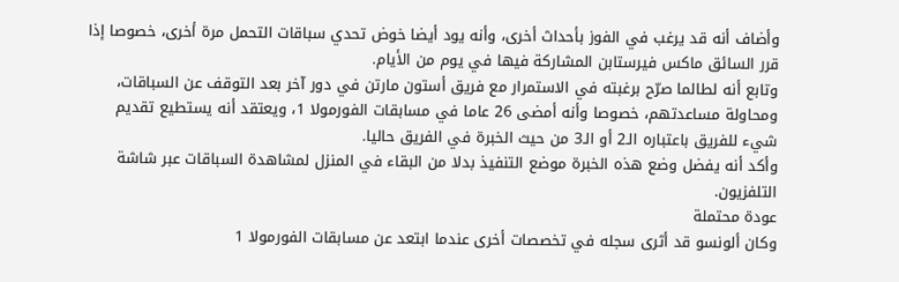وأضاف أنه قد يرغب في الفوز بأحداث أخرى، وأنه يود أيضا خوض تحدي سباقات التحمل مرة أخرى، خصوصا إذا قرر السائق ماكس فيرستابن المشاركة فيها في يوم من الأيام.
وتابع أنه لطالما صرّح برغبته في الاستمرار مع فريق أستون مارتن في دور آخر بعد التوقف عن السباقات، ومحاولة مساعدتهم، خصوصا وأنه أمضى 26 عاما في مسابقات الفورمولا 1، ويعتقد أنه يستطيع تقديم شيء للفريق باعتباره الـ2 أو الـ3 من حيث الخبرة في الفريق حاليا.
وأكد أنه يفضل وضع هذه الخبرة موضع التنفيذ بدلا من البقاء في المنزل لمشاهدة السباقات عبر شاشة التلفزيون.
عودة محتملة
وكان ألونسو قد أثرى سجله في تخصصات أخرى عندما ابتعد عن مسابقات الفورمولا 1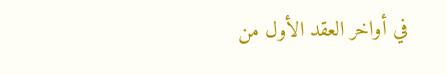في أواخر العقد الأول من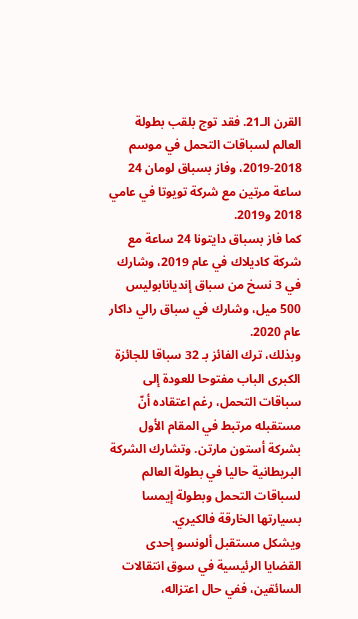القرن الـ21. فقد توج بلقب بطولة العالم لسباقات التحمل في موسم 2018-2019، وفاز بسباق لومان 24 ساعة مرتين مع شركة تويوتا في عامي 2018 و2019.
كما فاز بسباق دايتونا 24 ساعة مع شركة كاديلاك في عام 2019، وشارك في 3 نسخ من سباق إنديانابوليس 500 ميل، وشارك في سباق رالي داكار عام 2020.
وبذلك، ترك الفائز بـ 32 سباقا للجائزة الكبرى الباب مفتوحا للعودة إلى سباقات التحمل، رغم اعتقاده أنّ مستقبله مرتبط في المقام الأول بشركة أستون مارتن. وتشارك الشركة البريطانية حاليا في بطولة العالم لسباقات التحمل وبطولة إيمسا بسيارتها الخارقة فالكيري.
ويشكل مستقبل ألونسو إحدى القضايا الرئيسية في سوق انتقالات السائقين، ففي حال اعتزاله،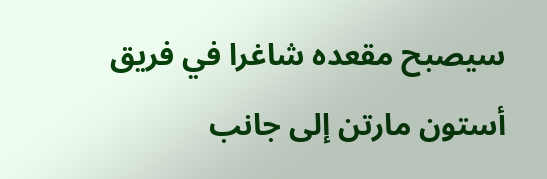سيصبح مقعده شاغرا في فريق أستون مارتن إلى جانب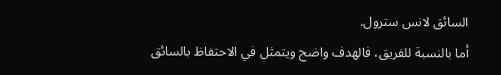السائق لانس سترول.
أما بالنسبة للفريق، فالهدف واضح ويتمثل في الاحتفاظ بالسائق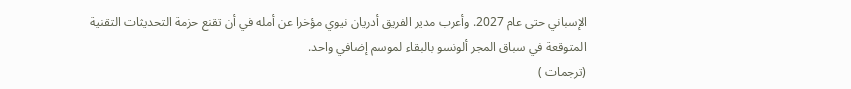الإسباني حتى عام 2027. وأعرب مدير الفريق أدريان نيوي مؤخرا عن أمله في أن تقنع حزمة التحديثات التقنية المتوقعة في سباق المجر ألونسو بالبقاء لموسم إضافي واحد.
(ترجمات )